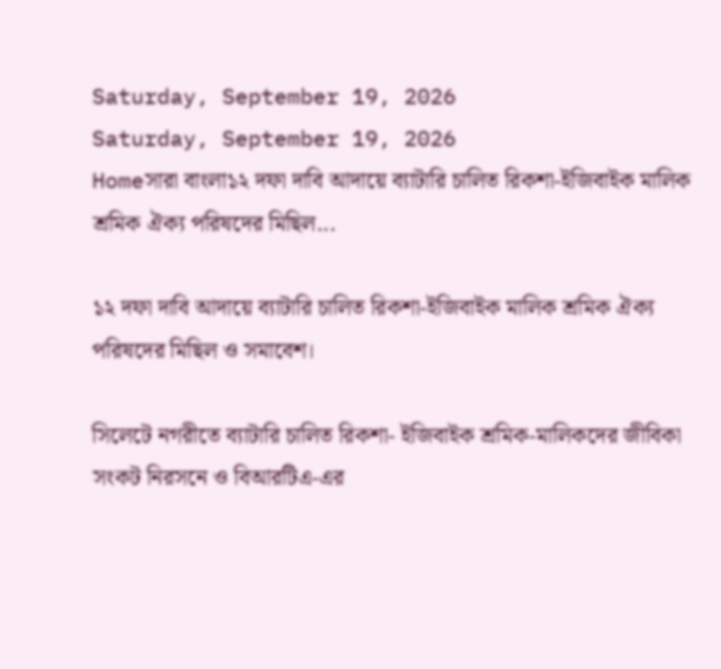Saturday, September 19, 2026
Saturday, September 19, 2026
Homeসারা বাংলা১২ দফা দাবি আদায়ে ব্যাটারি চালিত রিকশা-ইজিবাইক মালিক শ্রমিক ঐক্য পরিষদের মিছিল...

১২ দফা দাবি আদায়ে ব্যাটারি চালিত রিকশা-ইজিবাইক মালিক শ্রমিক ঐক্য পরিষদের মিছিল ও সমাবেশ।

সিলেটে নগরীতে ব্যাটারি চালিত রিকশা- ইজিবাইক শ্রমিক-মালিকদের জীবিকা সংকট নিরসনে ও বিআরটিএ-এর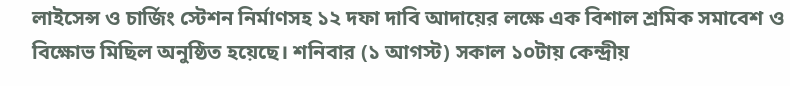লাইসেন্স ও চার্জিং স্টেশন নির্মাণসহ ১২ দফা দাবি আদায়ের লক্ষে এক বিশাল শ্রমিক সমাবেশ ও বিক্ষোভ মিছিল অনুষ্ঠিত হয়েছে। শনিবার (১ আগস্ট) সকাল ১০টায় কেন্দ্রীয়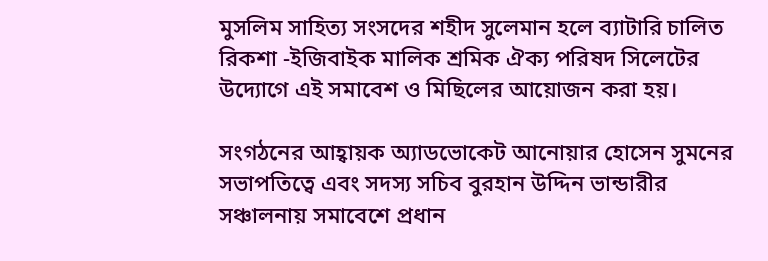মুসলিম সাহিত্য সংসদের শহীদ সুলেমান হলে ব্যাটারি চালিত রিকশা -ইজিবাইক মালিক শ্রমিক ঐক্য পরিষদ সিলেটের উদ্যোগে এই সমাবেশ ও মিছিলের আয়োজন করা হয়।

সংগঠনের আহ্বায়ক অ্যাডভোকেট আনোয়ার হোসেন সুমনের সভাপতিত্বে এবং সদস্য সচিব বুরহান উদ্দিন ভান্ডারীর সঞ্চালনায় সমাবেশে প্রধান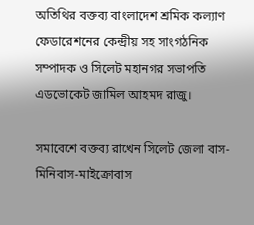অতিথির বক্তব্য বাংলাদেশ শ্রমিক কল্যাণ ফেডারেশনের কেন্দ্রীয় সহ সাংগঠনিক সম্পাদক ও সিলেট মহানগর সভাপতি এডভোকেট জামিল আহমদ রাজু।

সমাবেশে বক্তব্য রাখেন সিলেট জেলা বাস-মিনিবাস-মাইক্রোবাস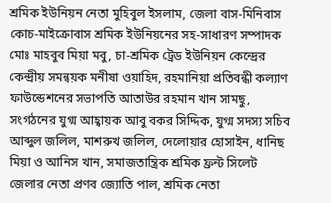শ্রমিক ইউনিয়ন নেতা মুহিবুল ইসলাম, জেলা বাস-মিনিবাস কোচ-মাইক্রোবাস শ্রমিক ইউনিয়নের সহ-সাধারণ সম্পাদক মোঃ মাহবুব মিয়া মবু, চা-শ্রমিক ট্রেড ইউনিয়ন কেন্দ্রের কেন্দ্রীয় সমন্বয়ক মনীষা ওয়াহিদ, রহমানিয়া প্রতিবন্ধী কল্যাণ ফাউন্ডেশনের সভাপতি আতাউর রহমান খান সামছু, সংগঠনের যুগ্ম আহ্বায়ক আবু বকর সিদ্দিক, যুগ্ম সদস্য সচিব আব্দুল জলিল, মাশরুখ জলিল, দেলোয়ার হোসাইন, ধানিছ মিয়া ও আনিস খান, সমাজতান্ত্রিক শ্রমিক ফ্রন্ট সিলেট জেলার নেতা প্রণব জ্যোতি পাল, শ্রমিক নেতা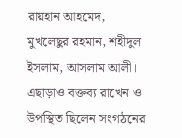রায়হান আহমেদ, মুখলেছুর রহমান, শহীদুল ইসলাম, আসলাম আলী। এছাড়াও বক্তব্য রাখেন ও উপস্থিত ছিলেন সংগঠনের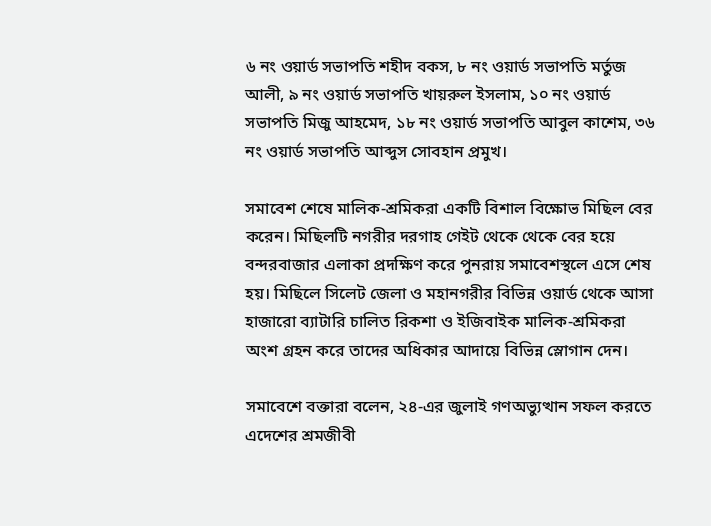৬ নং ওয়ার্ড সভাপতি শহীদ বকস, ৮ নং ওয়ার্ড সভাপতি মর্তুজ আলী, ৯ নং ওয়ার্ড সভাপতি খায়রুল ইসলাম, ১০ নং ওয়ার্ড সভাপতি মিজু আহমেদ, ১৮ নং ওয়ার্ড সভাপতি আবুল কাশেম, ৩৬ নং ওয়ার্ড সভাপতি আব্দুস সোবহান প্রমুখ।

সমাবেশ শেষে মালিক-শ্রমিকরা একটি বিশাল বিক্ষোভ মিছিল বের করেন। মিছিলটি নগরীর দরগাহ গেইট থেকে থেকে বের হয়ে বন্দরবাজার এলাকা প্রদক্ষিণ করে পুনরায় সমাবেশস্থলে এসে শেষ হয়। মিছিলে সিলেট জেলা ও মহানগরীর বিভিন্ন ওয়ার্ড থেকে আসা হাজারো ব্যাটারি চালিত রিকশা ও ইজিবাইক মালিক-শ্রমিকরা অংশ গ্রহন করে তাদের অধিকার আদায়ে বিভিন্ন স্লোগান দেন।

সমাবেশে বক্তারা বলেন, ২৪-এর জুলাই গণঅভ্যুত্থান সফল করতে এদেশের শ্রমজীবী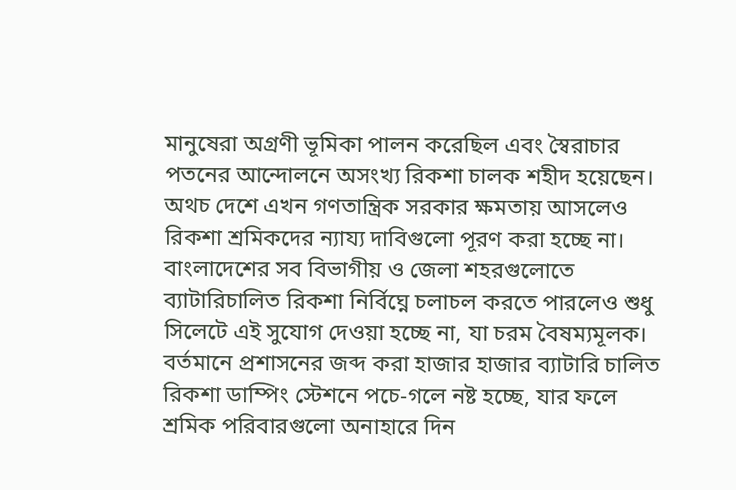মানুষেরা অগ্রণী ভূমিকা পালন করেছিল এবং স্বৈরাচার পতনের আন্দোলনে অসংখ্য রিকশা চালক শহীদ হয়েছেন। অথচ দেশে এখন গণতান্ত্রিক সরকার ক্ষমতায় আসলেও রিকশা শ্রমিকদের ন্যায্য দাবিগুলো পূরণ করা হচ্ছে না। বাংলাদেশের সব বিভাগীয় ও জেলা শহরগুলোতে ব্যাটারিচালিত রিকশা নির্বিঘ্নে চলাচল করতে পারলেও শুধু সিলেটে এই সুযোগ দেওয়া হচ্ছে না, যা চরম বৈষম্যমূলক। বর্তমানে প্রশাসনের জব্দ করা হাজার হাজার ব্যাটারি চালিত রিকশা ডাম্পিং স্টেশনে পচে-গলে নষ্ট হচ্ছে, যার ফলে শ্রমিক পরিবারগুলো অনাহারে দিন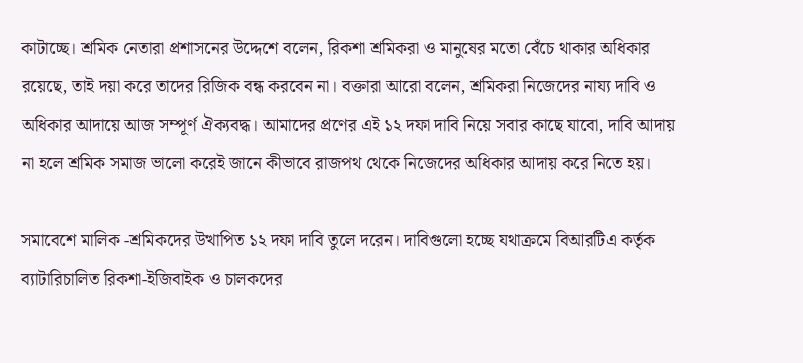কাটাচ্ছে। শ্রমিক নেতারা প্রশাসনের উদ্দেশে বলেন, রিকশা শ্রমিকরা ও মানুষের মতো বেঁচে থাকার অধিকার রয়েছে, তাই দয়া করে তাদের রিজিক বন্ধ করবেন না। বক্তারা আরো বলেন, শ্রমিকরা নিজেদের নায্য দাবি ও অধিকার আদায়ে আজ সম্পূর্ণ ঐক্যবদ্ধ। আমাদের প্রণের এই ১২ দফা দাবি নিয়ে সবার কাছে যাবো, দাবি আদায় না হলে শ্রমিক সমাজ ভালো করেই জানে কীভাবে রাজপথ থেকে নিজেদের অধিকার আদায় করে নিতে হয়।

সমাবেশে মালিক -শ্রমিকদের উত্থাপিত ১২ দফা দাবি তুলে দরেন। দাবিগুলো হচ্ছে যথাক্রমে বিআরটিএ কর্তৃক ব্যাটারিচালিত রিকশা-ইজিবাইক ও চালকদের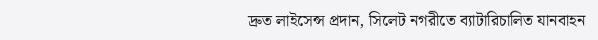দ্রুত লাইসেন্স প্রদান, সিলেট নগরীতে ব্যাটারিচালিত যানবাহন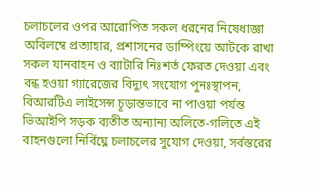চলাচলের ওপর আরোপিত সকল ধরনের নিষেধাজ্ঞা অবিলম্বে প্রত্যাহার, প্রশাসনের ডাম্পিংয়ে আটকে রাখা সকল যানবাহন ও ব্যাটারি নিঃশর্ত ফেরত দেওয়া এবং বন্ধ হওয়া গ্যারেজের বিদ্যুৎ সংযোগ পুনঃস্থাপন, বিআরটিএ লাইসেন্স চূড়ান্তভাবে না পাওয়া পর্যন্ত ভিআইপি সড়ক ব্যতীত অন্যান্য অলিতে-গলিতে এই বাহনগুলো নির্বিঘ্নে চলাচলের সুযোগ দেওয়া, সর্বস্তরের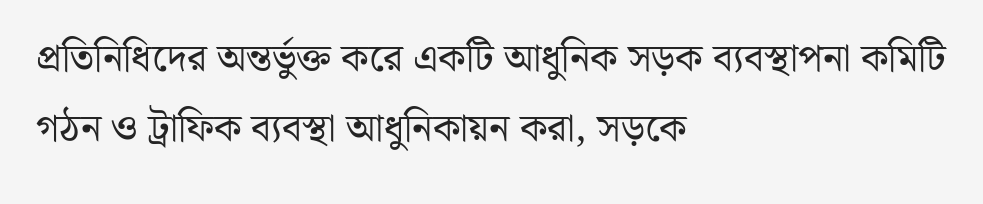প্রতিনিধিদের অন্তর্ভুক্ত করে একটি আধুনিক সড়ক ব্যবস্থাপনা কমিটি গঠন ও ট্রাফিক ব্যবস্থা আধুনিকায়ন করা, সড়কে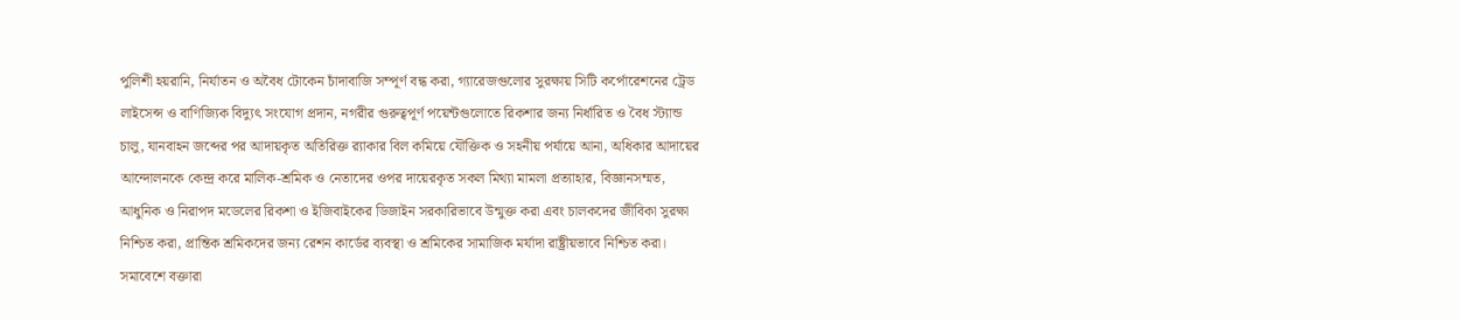পুলিশী হয়রানি, নির্যাতন ও অবৈধ টোকেন চাঁদাবাজি সম্পূর্ণ বন্ধ করা, গ্যারেজগুলোর সুরক্ষায় সিটি কর্পোরেশনের ট্রেড লাইসেন্স ও বাণিজ্যিক বিদ্যুৎ সংযোগ প্রদান, নগরীর গুরুত্বপূর্ণ পয়েন্টগুলোতে রিকশার জন্য নির্ধারিত ও বৈধ স্ট্যান্ড চালু, যানবাহন জব্দের পর আদায়কৃত অতিরিক্ত র‌্যাকার বিল কমিয়ে যৌক্তিক ও সহনীয় পর্যায়ে আনা, অধিকার আদায়ের আন্দোলনকে কেন্দ্র করে মালিক-শ্রমিক ও নেতাদের ওপর দায়েরকৃত সকল মিথ্যা মামলা প্রত্যাহার, বিজ্ঞানসম্মত, আধুনিক ও নিরাপদ মডেলের রিকশা ও ইজিবাইকের ডিজাইন সরকারিভাবে উন্মুক্ত করা এবং চালকদের জীবিকা সুরক্ষা নিশ্চিত করা, প্রান্তিক শ্রমিকদের জন্য রেশন কার্ডের ব্যবস্থা ও শ্রমিকের সামাজিক মর্যাদা রাষ্ট্রীয়ভাবে নিশ্চিত করা। সমাবেশে বক্তারা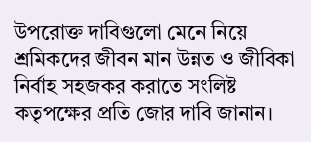উপরোক্ত দাবিগুলো মেনে নিয়ে শ্রমিকদের জীবন মান উন্নত ও জীবিকা নির্বাহ সহজকর করাতে সংলিষ্ট কতৃপক্ষের প্রতি জোর দাবি জানান।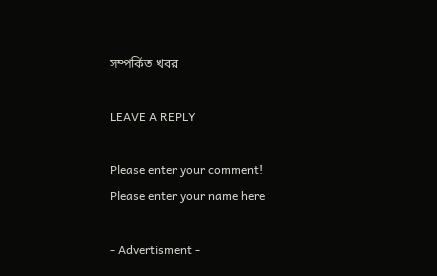সম্পর্কিত খবর

LEAVE A REPLY

Please enter your comment!
Please enter your name here

- Advertisment -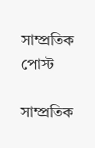সাম্প্রতিক পোস্ট

সাম্প্রতিক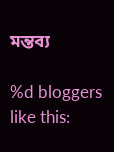মন্তব্য

%d bloggers like this: